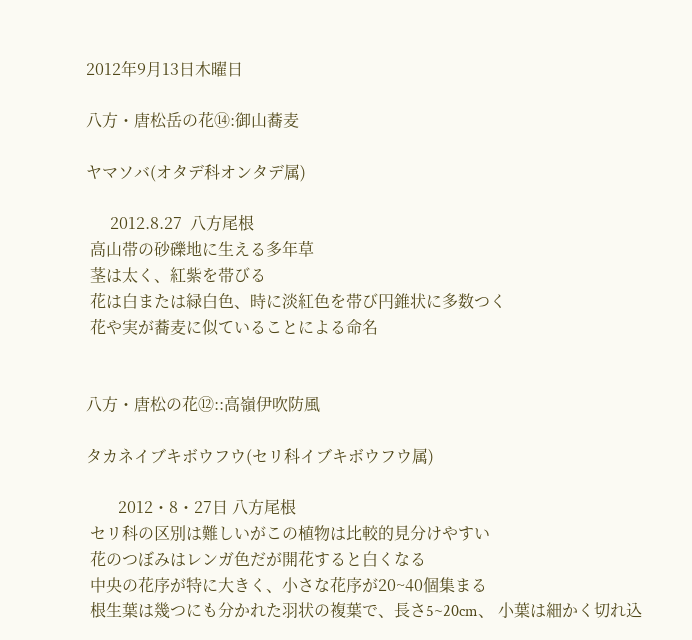2012年9月13日木曜日

八方・唐松岳の花⑭:御山蕎麦

ヤマソバ(オタデ科オンタデ属)

      2012.8.27  八方尾根
 高山帯の砂礫地に生える多年草
 茎は太く、紅紫を帯びる
 花は白または緑白色、時に淡紅色を帯び円錐状に多数つく
 花や実が蕎麦に似ていることによる命名


八方・唐松の花⑫::高嶺伊吹防風

タカネイブキボウフウ(セリ科イブキボウフウ属)

        2012・8・27日 八方尾根
 セリ科の区別は難しいがこの植物は比較的見分けやすい
 花のつぼみはレンガ色だが開花すると白くなる
 中央の花序が特に大きく、小さな花序が20~40個集まる
 根生葉は幾つにも分かれた羽状の複葉で、長さ5~20cm、 小葉は細かく切れ込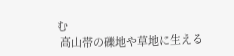む
 高山帯の礫地や草地に生える